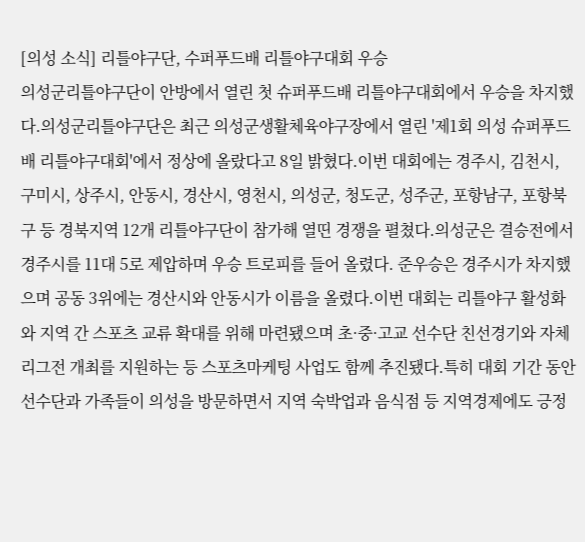[의성 소식] 리틀야구단, 수퍼푸드배 리틀야구대회 우승
의성군리틀야구단이 안방에서 열린 첫 슈퍼푸드배 리틀야구대회에서 우승을 차지했다.의성군리틀야구단은 최근 의성군생활체육야구장에서 열린 '제1회 의성 슈퍼푸드배 리틀야구대회'에서 정상에 올랐다고 8일 밝혔다.이번 대회에는 경주시, 김천시, 구미시, 상주시, 안동시, 경산시, 영천시, 의성군, 청도군, 성주군, 포항남구, 포항북구 등 경북지역 12개 리틀야구단이 참가해 열띤 경쟁을 펼쳤다.의성군은 결승전에서 경주시를 11대 5로 제압하며 우승 트로피를 들어 올렸다. 준우승은 경주시가 차지했으며 공동 3위에는 경산시와 안동시가 이름을 올렸다.이번 대회는 리틀야구 활성화와 지역 간 스포츠 교류 확대를 위해 마련됐으며 초·중·고교 선수단 친선경기와 자체 리그전 개최를 지원하는 등 스포츠마케팅 사업도 함께 추진됐다.특히 대회 기간 동안 선수단과 가족들이 의성을 방문하면서 지역 숙박업과 음식점 등 지역경제에도 긍정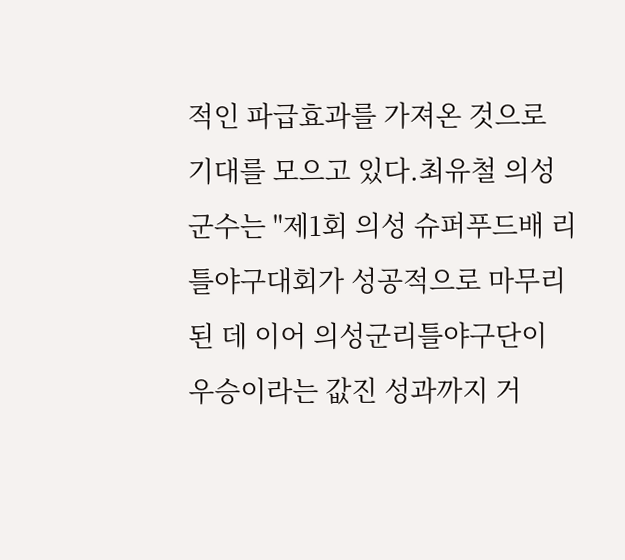적인 파급효과를 가져온 것으로 기대를 모으고 있다.최유철 의성군수는 "제1회 의성 슈퍼푸드배 리틀야구대회가 성공적으로 마무리된 데 이어 의성군리틀야구단이 우승이라는 값진 성과까지 거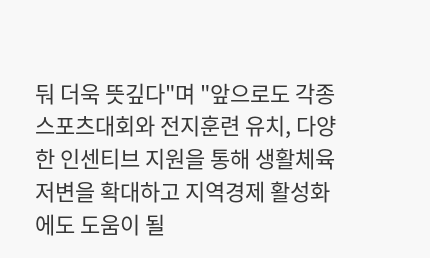둬 더욱 뜻깊다"며 "앞으로도 각종 스포츠대회와 전지훈련 유치, 다양한 인센티브 지원을 통해 생활체육 저변을 확대하고 지역경제 활성화에도 도움이 될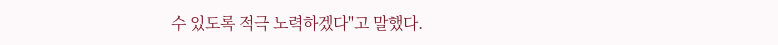수 있도록 적극 노력하겠다"고 말했다.